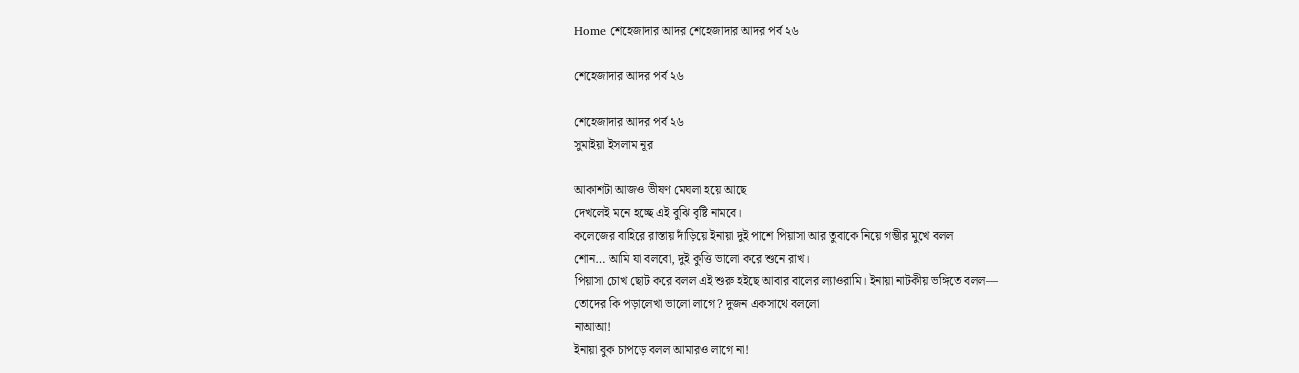Home শেহেজাদার আদর শেহেজাদার আদর পর্ব ২৬

শেহেজাদার আদর পর্ব ২৬

শেহেজাদার আদর পর্ব ২৬
সুমাইয়া ইসলাম নূর

আকাশটা আজও ভীষণ মেঘলা হয়ে আছে
দেখলেই মনে হচ্ছে এই বুঝি বৃষ্টি নামবে।
কলেজের বাহিরে রাস্তায় দাঁড়িয়ে ইনায়া দুই পাশে পিয়াসা আর তুবাকে নিয়ে গম্ভীর মুখে বলল
শোন… আমি যা বলবো, দুই কুত্তি ভালো করে শুনে রাখ।
পিয়াসা চোখ ছোট করে বলল এই শুরু হইছে আবার বালের ল্যাওরামি। ইনায়া নাটকীয় ভঙ্গিতে বলল—
তোদের কি পড়ালেখা ভালো লাগে? দুজন একসাথে বললো
নাআআ!
ইনায়া বুক চাপড়ে বলল আমারও লাগে না!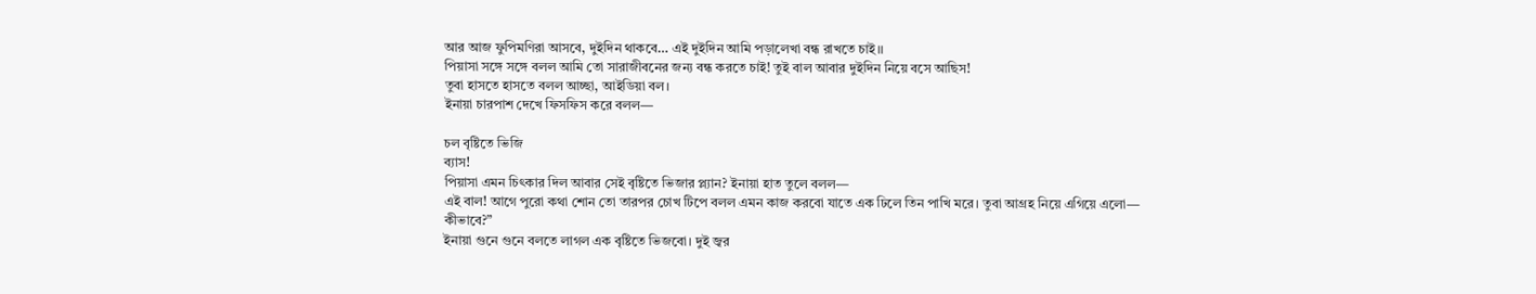আর আজ ফুপিমণিরা আসবে, দুইদিন থাকবে… এই দুইদিন আমি পড়ালেখা বন্ধ রাখতে চাই।।
পিয়াসা সঙ্গে সঙ্গে বলল আমি তো সারাজীবনের জন্য বন্ধ করতে চাই! তুই বাল আবার দুইদিন নিয়ে বসে আছিস!
তুবা হাসতে হাসতে বলল আচ্ছা, আইডিয়া বল।
ইনায়া চারপাশ দেখে ফিসফিস করে বলল—

চল বৃষ্টিতে ভিজি
ব্যাস!
পিয়াসা এমন চিৎকার দিল আবার সেই বৃষ্টিতে ভিজার প্ল্যান? ইনায়া হাত তুলে বলল—
এই বাল! আগে পুরো কথা শোন তো তারপর চোখ টিপে বলল এমন কাজ করবো যাতে এক ঢিলে তিন পাখি মরে। তুবা আগ্রহ নিয়ে এগিয়ে এলো—
কীভাবে?”
ইনায়া গুনে গুনে বলতে লাগল এক বৃষ্টিতে ভিজবো। দুই জ্বর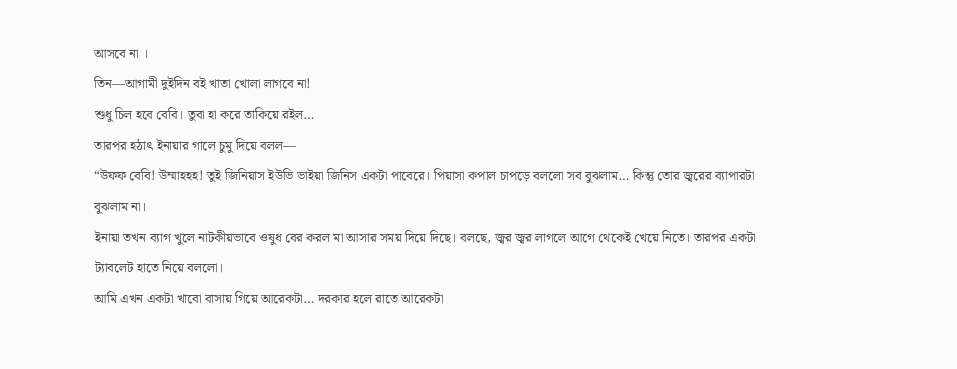আসবে না ।
তিন—আগামী দুইদিন বই খাতা খোলা লাগবে না!
শুধু চিল হবে বেবি। তুবা হা করে তাকিয়ে রইল…
তারপর হঠাৎ ইনায়ার গালে চুমু দিয়ে বলল—
“উফফ বেবি! উম্মাহহহ! তুই জিনিয়াস ইউভি ভাইয়া জিনিস একটা পাবেরে। পিয়াসা কপাল চাপড়ে বললো সব বুঝলাম… কিন্তু তোর জ্বরের ব্যাপারটা বুঝলাম না।
ইনায়া তখন ব্যাগ খুলে নাটকীয়ভাবে ওষুধ বের করল মা আসার সময় দিয়ে দিছে। বলছে, জ্বর জ্বর লাগলে আগে থেকেই খেয়ে নিতে। তারপর একটা ট্যাবলেট হাতে নিয়ে বললো।
আমি এখন একটা খাবো বাসায় গিয়ে আরেকটা… দরকার হলে রাতে আরেকটা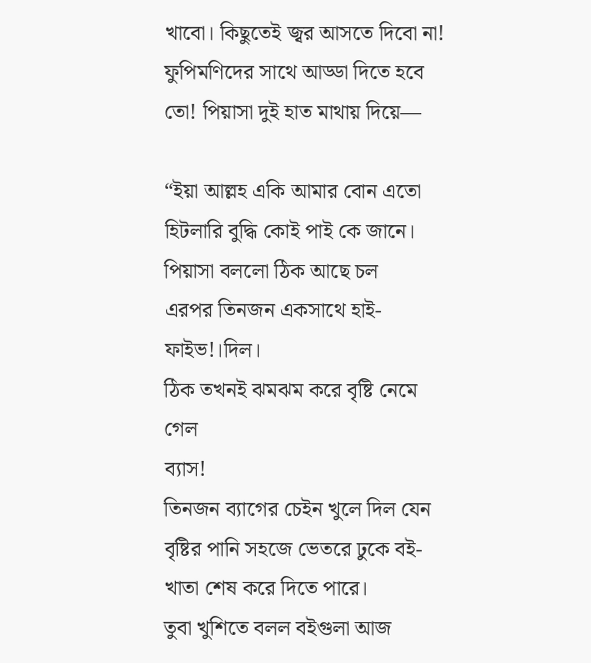খাবো। কিছুতেই জ্বর আসতে দিবো না! ফুপিমণিদের সাথে আড্ডা দিতে হবে তো! পিয়াসা দুই হাত মাথায় দিয়ে—

“ইয়া আল্লহ একি আমার বোন এতো হিটলারি বুদ্ধি কোই পাই কে জানে।
পিয়াসা বললো ঠিক আছে চল
এরপর তিনজন একসাথে হাই-ফাইভ!।দিল।
ঠিক তখনই ঝমঝম করে বৃষ্টি নেমে গেল
ব্যাস!
তিনজন ব্যাগের চেইন খুলে দিল যেন বৃষ্টির পানি সহজে ভেতরে ঢুকে বই-খাতা শেষ করে দিতে পারে।
তুবা খুশিতে বলল বইগুলা আজ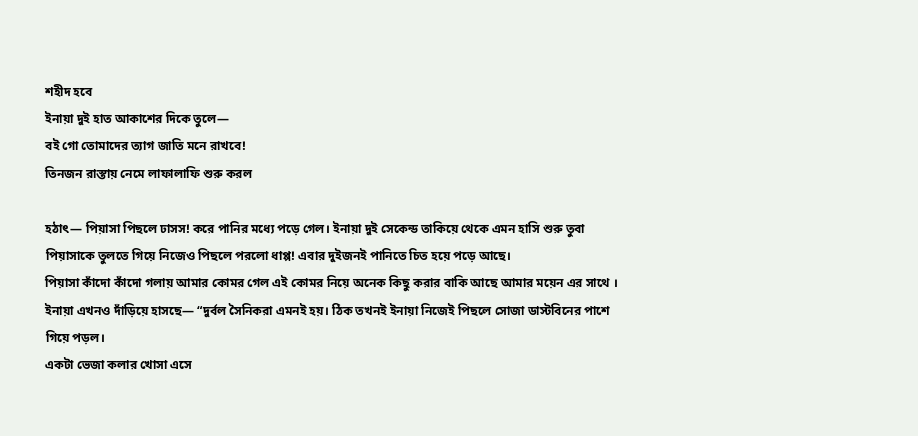শহীদ হবে
ইনায়া দুই হাত আকাশের দিকে তুলে—
বই গো তোমাদের ত্যাগ জাতি মনে রাখবে!
তিনজন রাস্তায় নেমে লাফালাফি শুরু করল

হঠাৎ— পিয়াসা পিছলে ঢাসস! করে পানির মধ্যে পড়ে গেল। ইনায়া দুই সেকেন্ড তাকিয়ে থেকে এমন হাসি শুরু তুবা পিয়াসাকে তুলতে গিয়ে নিজেও পিছলে পরলো ধাপ্প! এবার দুইজনই পানিতে চিত হয়ে পড়ে আছে।
পিয়াসা কাঁদো কাঁদো গলায় আমার কোমর গেল এই কোমর নিয়ে অনেক কিছু করার বাকি আছে আমার ময়েন এর সাথে ।
ইনায়া এখনও দাঁড়িয়ে হাসছে— “দুর্বল সৈনিকরা এমনই হয়। ঠিক তখনই ইনায়া নিজেই পিছলে সোজা ডাস্টবিনের পাশে গিয়ে পড়ল।
একটা ভেজা কলার খোসা এসে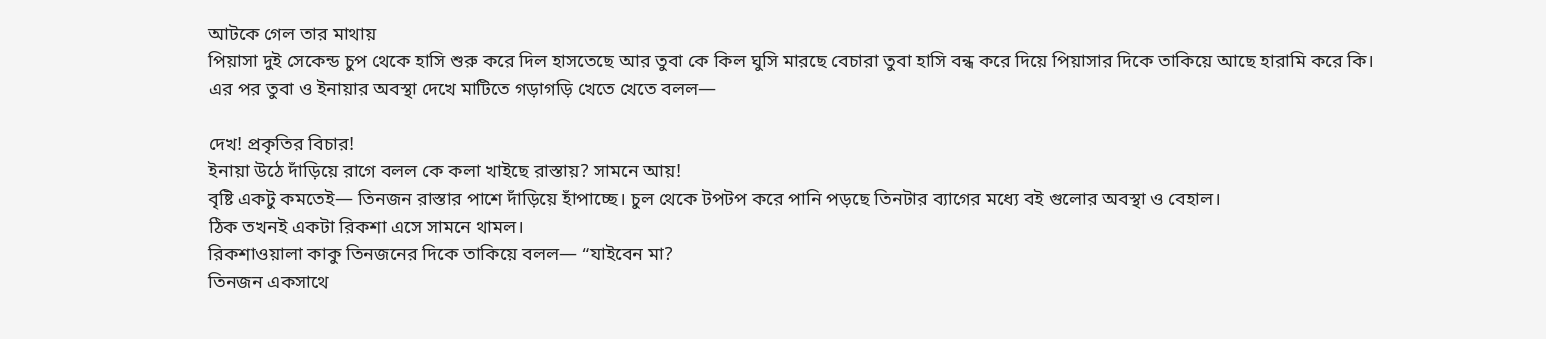আটকে গেল তার মাথায়
পিয়াসা দুই সেকেন্ড চুপ থেকে হাসি শুরু করে দিল হাসতেছে আর তুবা কে কিল ঘুসি মারছে বেচারা তুবা হাসি বন্ধ করে দিয়ে পিয়াসার দিকে তাকিয়ে আছে হারামি করে কি।
এর পর তুবা ও ইনায়ার অবস্থা দেখে মাটিতে গড়াগড়ি খেতে খেতে বলল—

দেখ! প্রকৃতির বিচার!
ইনায়া উঠে দাঁড়িয়ে রাগে বলল কে কলা খাইছে রাস্তায়? সামনে আয়!
বৃষ্টি একটু কমতেই— তিনজন রাস্তার পাশে দাঁড়িয়ে হাঁপাচ্ছে। চুল থেকে টপটপ করে পানি পড়ছে তিনটার ব্যাগের মধ্যে বই গুলোর অবস্থা ও বেহাল।
ঠিক তখনই একটা রিকশা এসে সামনে থামল।
রিকশাওয়ালা কাকু তিনজনের দিকে তাকিয়ে বলল— “যাইবেন মা?
তিনজন একসাথে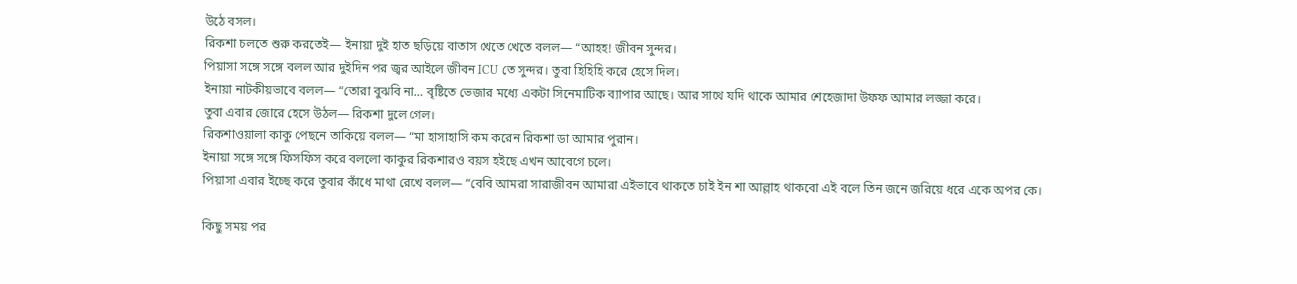উঠে বসল।
রিকশা চলতে শুরু করতেই— ইনায়া দুই হাত ছড়িয়ে বাতাস খেতে খেতে বলল— “আহহ! জীবন সুন্দর।
পিয়াসা সঙ্গে সঙ্গে বলল আর দুইদিন পর জ্বর আইলে জীবন ICU তে সুন্দর। তুবা হিহিহি করে হেসে দিল।
ইনায়া নাটকীয়ভাবে বলল— “তোরা বুঝবি না… বৃষ্টিতে ভেজার মধ্যে একটা সিনেমাটিক ব্যাপার আছে। আর সাথে যদি থাকে আমার শেহেজাদা উফফ আমার লজ্জা করে।
তুবা এবার জোরে হেসে উঠল— রিকশা দুলে গেল।
রিকশাওয়ালা কাকু পেছনে তাকিয়ে বলল— “মা হাসাহাসি কম করেন রিকশা ডা আমার পুরান।
ইনায়া সঙ্গে সঙ্গে ফিসফিস করে বললো কাকুর রিকশারও বয়স হইছে এখন আবেগে চলে।
পিয়াসা এবার ইচ্ছে করে তুবার কাঁধে মাথা রেখে বলল— “বেবি আমরা সারাজীবন আমারা এইভাবে থাকতে চাই ইন শা আল্লাহ থাকবো এই বলে তিন জনে জরিয়ে ধরে একে অপর কে।

কিছু সময় পর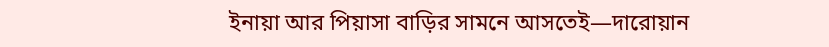ইনায়া আর পিয়াসা বাড়ির সামনে আসতেই—দারোয়ান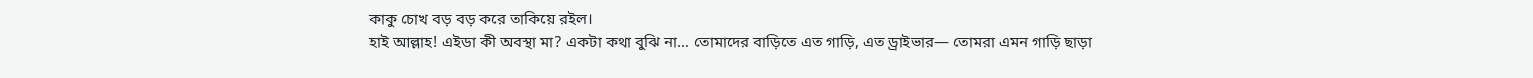কাকু চোখ বড় বড় করে তাকিয়ে রইল।
হাই আল্লাহ! এইডা কী অবস্থা মা? একটা কথা বুঝি না… তোমাদের বাড়িতে এত গাড়ি, এত ড্রাইভার— তোমরা এমন গাড়ি ছাড়া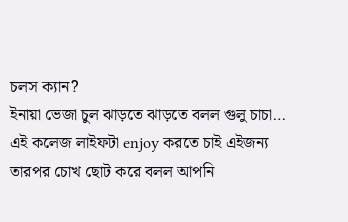চলস ক্যান?
ইনায়া ভেজা চুল ঝাড়তে ঝাড়তে বলল গুলু চাচা… এই কলেজ লাইফটা enjoy করতে চাই এইজন্য
তারপর চোখ ছোট করে বলল আপনি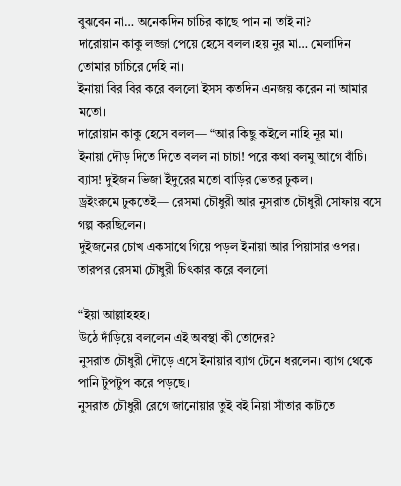বুঝবেন না… অনেকদিন চাচির কাছে পান না তাই না?
দারোয়ান কাকু লজ্জা পেয়ে হেসে বলল।হয় নুর মা… মেলাদিন তোমার চাচিরে দেহি না।
ইনায়া বির বির করে বললো ইসস কতদিন এনজয় করেন না আমার মতো।
দারোয়ান কাকু হেসে বলল— “আর কিছু কইলে নাহি নূর মা।
ইনায়া দৌড় দিতে দিতে বলল না চাচা! পরে কথা বলমু আগে বাঁচি।
ব্যাস! দুইজন ভিজা ইঁদুরের মতো বাড়ির ভেতর ঢুকল।
ড্রইংরুমে ঢুকতেই— রেসমা চৌধুরী আর নুসরাত চৌধুরী সোফায় বসে গল্প করছিলেন।
দুইজনের চোখ একসাথে গিয়ে পড়ল ইনায়া আর পিয়াসার ওপর।
তারপর রেসমা চৌধুরী চিৎকার করে বললো

“ইয়া আল্লাহহহ।
উঠে দাঁড়িয়ে বললেন এই অবস্থা কী তোদের?
নুসরাত চৌধুরী দৌড়ে এসে ইনায়ার ব্যাগ টেনে ধরলেন। ব্যাগ থেকে পানি টুপটুপ করে পড়ছে।
নুসরাত চৌধুরী রেগে জানোয়ার তুই বই নিয়া সাঁতার কাটতে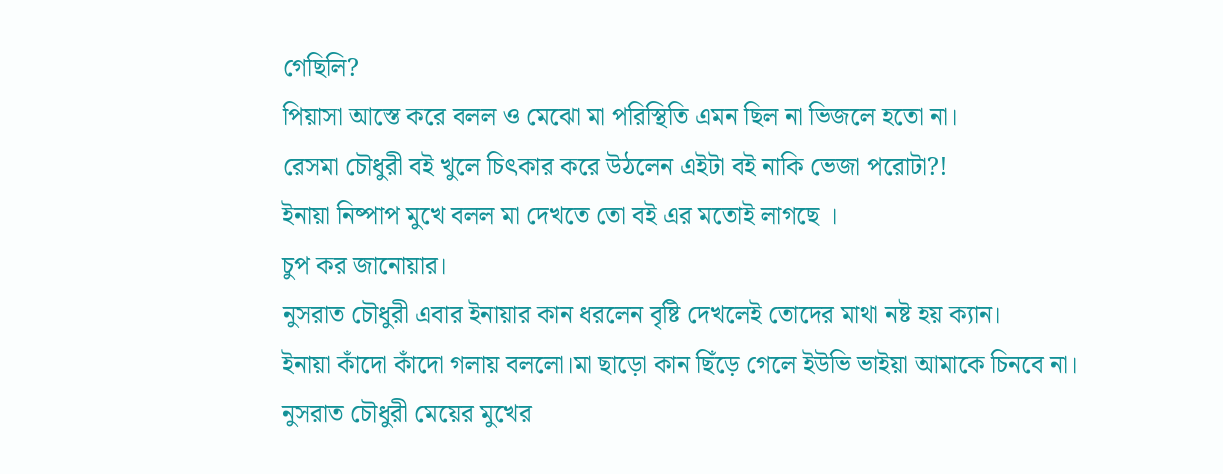গেছিলি?
পিয়াসা আস্তে করে বলল ও মেঝো মা পরিস্থিতি এমন ছিল না ভিজলে হতো না।
রেসমা চৌধুরী বই খুলে চিৎকার করে উঠলেন এইটা বই নাকি ভেজা পরোটা?!
ইনায়া নিষ্পাপ মুখে বলল মা দেখতে তো বই এর মতোই লাগছে ।
চুপ কর জানোয়ার।
নুসরাত চৌধুরী এবার ইনায়ার কান ধরলেন বৃষ্টি দেখলেই তোদের মাথা নষ্ট হয় ক্যান।
ইনায়া কাঁদো কাঁদো গলায় বললো।মা ছাড়ো কান ছিঁড়ে গেলে ইউভি ভাইয়া আমাকে চিনবে না।
নুসরাত চৌধুরী মেয়ের মুখের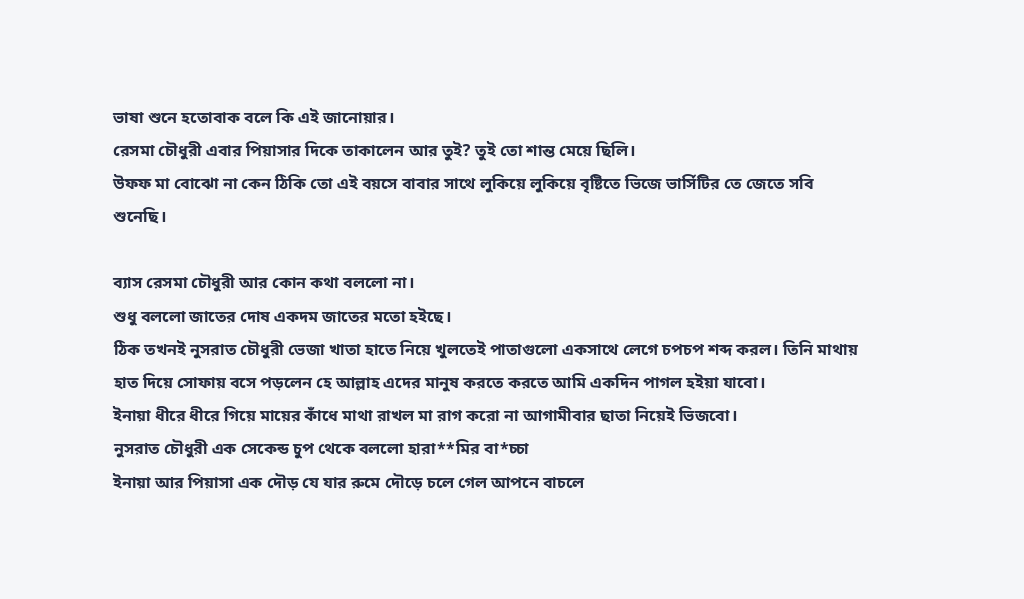ভাষা শুনে হতোবাক বলে কি এই জানোয়ার।
রেসমা চৌধুরী এবার পিয়াসার দিকে তাকালেন আর তুই? তুই তো শান্ত মেয়ে ছিলি।
উফফ মা বোঝো না কেন ঠিকি তো এই বয়সে বাবার সাথে লুকিয়ে লুকিয়ে বৃষ্টিতে ভিজে ভার্সিটির তে জেতে সবি শুনেছি।

ব্যাস রেসমা চৌধুরী আর কোন কথা বললো না।
শুধু বললো জাতের দোষ একদম জাতের মতো হইছে।
ঠিক তখনই নুসরাত চৌধুরী ভেজা খাতা হাতে নিয়ে খুলতেই পাতাগুলো একসাথে লেগে চপচপ শব্দ করল। তিনি মাথায় হাত দিয়ে সোফায় বসে পড়লেন হে আল্লাহ এদের মানুষ করতে করতে আমি একদিন পাগল হইয়া যাবো।
ইনায়া ধীরে ধীরে গিয়ে মায়ের কাঁধে মাথা রাখল মা রাগ করো না আগামীবার ছাতা নিয়েই ভিজবো।
নুসরাত চৌধুরী এক সেকেন্ড চুপ থেকে বললো হারা**মির বা*চ্চা
ইনায়া আর পিয়াসা এক দৌড় যে যার রুমে দৌড়ে চলে গেল আপনে বাচলে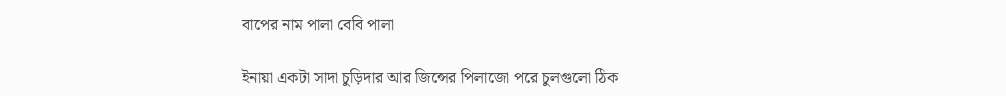বাপের নাম পালা বেবি পালা

ইনায়া একটা সাদা চুড়িদার আর জিন্সের পিলাজো পরে চুলগুলো ঠিক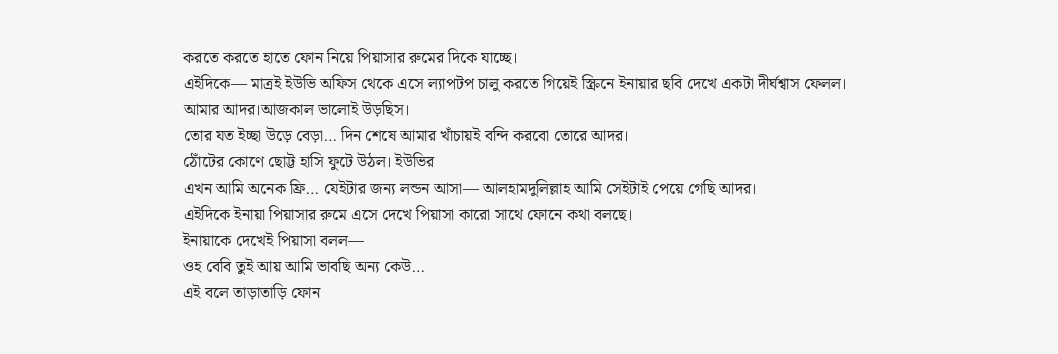করতে করতে হাতে ফোন নিয়ে পিয়াসার রুমের দিকে যাচ্ছে।
এইদিকে— মাত্রই ইউভি অফিস থেকে এসে ল্যাপটপ চালু করতে গিয়েই স্ক্রিনে ইনায়ার ছবি দেখে একটা দীর্ঘশ্বাস ফেলল।
আমার আদর।আজকাল ভালোই উড়ছিস।
তোর যত ইচ্ছা উড়ে বেড়া… দিন শেষে আমার খাঁচায়ই বন্দি করবো তোরে আদর।
ঠোঁটের কোণে ছোট্ট হাসি ফুটে উঠল। ইউভির
এখন আমি অনেক ফ্রি… যেইটার জন্য লন্ডন আসা— আলহামদুলিল্লাহ আমি সেইটাই পেয়ে গেছি আদর।
এইদিকে ইনায়া পিয়াসার রুমে এসে দেখে পিয়াসা কারো সাথে ফোনে কথা বলছে।
ইনায়াকে দেখেই পিয়াসা বলল—
ওহ বেবি তুই আয় আমি ভাবছি অন্য কেউ…
এই বলে তাড়াতাড়ি ফোন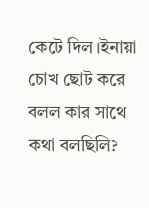কেটে দিল।ইনায়া চোখ ছোট করে বলল কার সাথে কথা বলছিলি?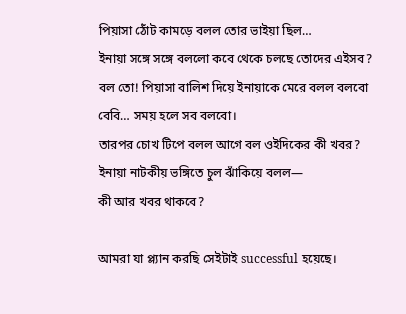পিয়াসা ঠোঁট কামড়ে বলল তোর ভাইয়া ছিল…
ইনায়া সঙ্গে সঙ্গে বললো কবে থেকে চলছে তোদের এইসব? বল তো! পিয়াসা বালিশ দিয়ে ইনায়াকে মেরে বলল বলবো বেবি… সময় হলে সব বলবো।
তারপর চোখ টিপে বলল আগে বল ওইদিকের কী খবর? ইনায়া নাটকীয় ভঙ্গিতে চুল ঝাঁকিয়ে বলল—
কী আর খবর থাকবে?

আমরা যা প্ল্যান করছি সেইটাই successful হয়েছে।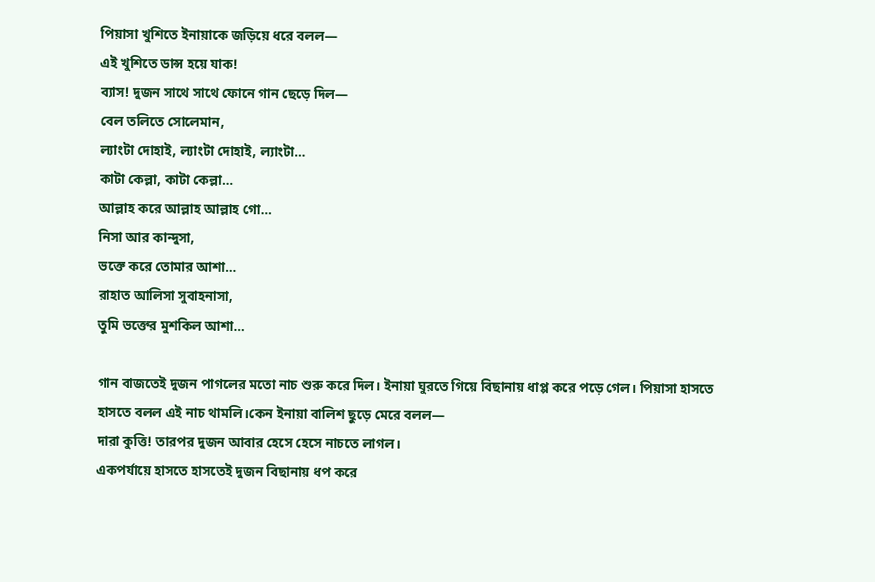পিয়াসা খুশিতে ইনায়াকে জড়িয়ে ধরে বলল—
এই খুশিতে ডান্স হয়ে যাক!
ব্যাস! দুজন সাথে সাথে ফোনে গান ছেড়ে দিল—
বেল তলিতে সোলেমান,
ল্যাংটা দোহাই, ল্যাংটা দোহাই, ল্যাংটা…
কাটা কেল্লা, কাটা কেল্লা…
আল্লাহ করে আল্লাহ আল্লাহ গো…
নিসা আর কান্দুসা,
ভক্তে করে তোমার আশা…
রাহাত আলিসা সুবাহনাসা,
তুমি ভক্তের মুশকিল আশা…

গান বাজতেই দুজন পাগলের মতো নাচ শুরু করে দিল। ইনায়া ঘুরতে গিয়ে বিছানায় ধাপ্প করে পড়ে গেল। পিয়াসা হাসতে হাসতে বলল এই নাচ থামলি।কেন ইনায়া বালিশ ছুড়ে মেরে বলল—
দারা কুত্তি! তারপর দুজন আবার হেসে হেসে নাচতে লাগল।
একপর্যায়ে হাসতে হাসতেই দুজন বিছানায় ধপ করে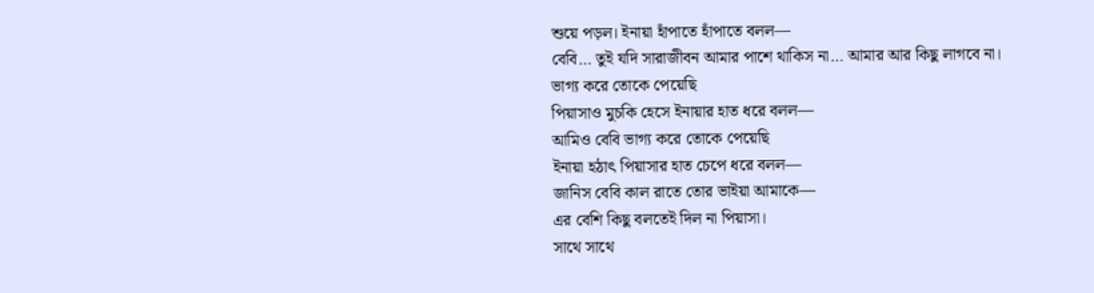শুয়ে পড়ল। ইনায়া হাঁপাতে হাঁপাতে বলল—
বেবি… তুই যদি সারাজীবন আমার পাশে থাকিস না… আমার আর কিছু লাগবে না।
ভাগ্য করে তোকে পেয়েছি
পিয়াসাও মুচকি হেসে ইনায়ার হাত ধরে বলল—
আমিও বেবি ভাগ্য করে তোকে পেয়েছি
ইনায়া হঠাৎ পিয়াসার হাত চেপে ধরে বলল—
জানিস বেবি কাল রাতে তোর ভাইয়া আমাকে—
এর বেশি কিছু বলতেই দিল না পিয়াসা।
সাথে সাথে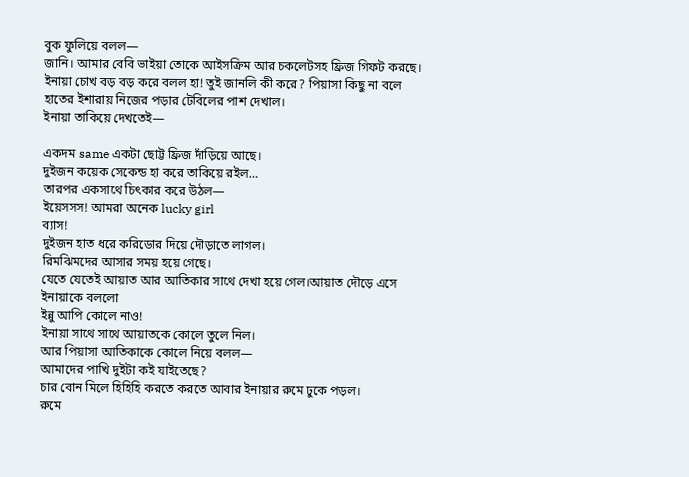বুক ফুলিয়ে বলল—
জানি। আমার বেবি ভাইয়া তোকে আইসক্রিম আর চকলেটসহ ফ্রিজ গিফট করছে।
ইনায়া চোখ বড় বড় করে বলল হা! তুই জানলি কী করে? পিয়াসা কিছু না বলে হাতের ইশারায় নিজের পড়ার টেবিলের পাশ দেখাল।
ইনায়া তাকিয়ে দেখতেই—

একদম same একটা ছোট্ট ফ্রিজ দাঁড়িয়ে আছে।
দুইজন কয়েক সেকেন্ড হা করে তাকিয়ে রইল…
তারপর একসাথে চিৎকার করে উঠল—
ইয়েসসস! আমরা অনেক lucky girl
ব্যাস!
দুইজন হাত ধরে করিডোর দিয়ে দৌড়াতে লাগল।
রিমঝিমদের আসার সময় হয়ে গেছে।
যেতে যেতেই আয়াত আর আতিকার সাথে দেখা হয়ে গেল।আয়াত দৌড়ে এসে ইনায়াকে বললো
ইন্নু আপি কোলে নাও!
ইনায়া সাথে সাথে আয়াতকে কোলে তুলে নিল।
আর পিয়াসা আতিকাকে কোলে নিয়ে বলল—
আমাদের পাখি দুইটা কই যাইতেছে?
চার বোন মিলে হিহিহি করতে করতে আবার ইনায়ার রুমে ঢুকে পড়ল।
রুমে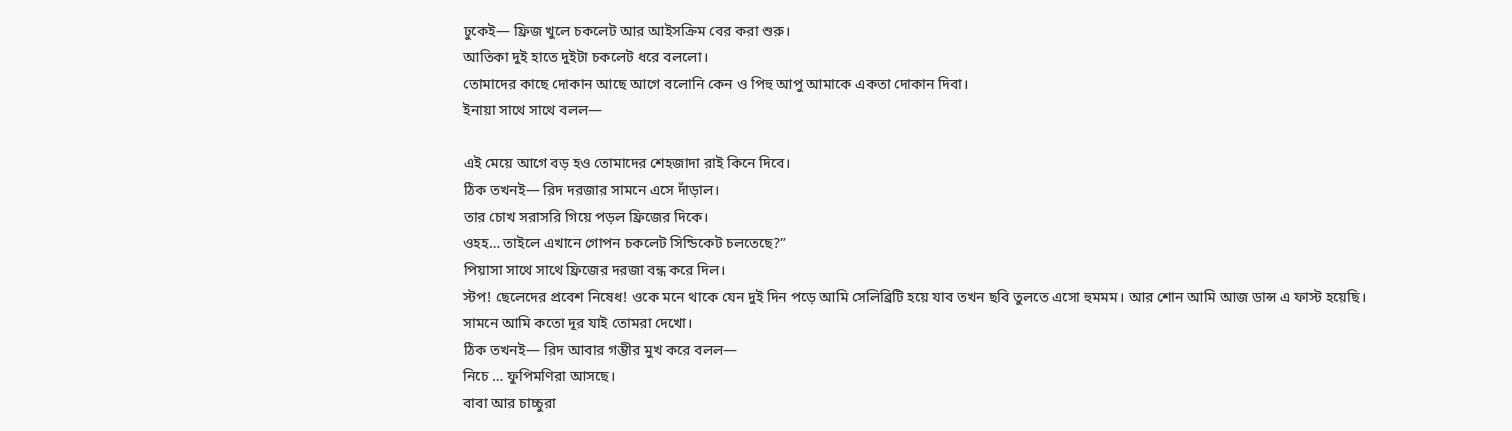ঢুকেই— ফ্রিজ খুলে চকলেট আর আইসক্রিম বের করা শুরু।
আতিকা দুই হাতে দুইটা চকলেট ধরে বললো।
তোমাদের কাছে দোকান আছে আগে বলোনি কেন ও পিহু আপু আমাকে একতা দোকান দিবা।
ইনায়া সাথে সাথে বলল—

এই মেয়ে আগে বড় হও তোমাদের শেহজাদা রাই কিনে দিবে।
ঠিক তখনই— রিদ দরজার সামনে এসে দাঁড়াল।
তার চোখ সরাসরি গিয়ে পড়ল ফ্রিজের দিকে।
ওহহ… তাইলে এখানে গোপন চকলেট সিন্ডিকেট চলতেছে?”
পিয়াসা সাথে সাথে ফ্রিজের দরজা বন্ধ করে দিল।
স্টপ! ছেলেদের প্রবেশ নিষেধ! ওকে মনে থাকে যেন দুই দিন পড়ে আমি সেলিব্রিটি হয়ে যাব তখন ছবি তুলতে এসো হুমমম। আর শোন আমি আজ ডান্স এ ফাস্ট হয়েছি।
সামনে আমি কতো দূর যাই তোমরা দেখো।
ঠিক তখনই— রিদ আবার গম্ভীর মুখ করে বলল—
নিচে … ফুপিমণিরা আসছে।
বাবা আর চাচ্চুরা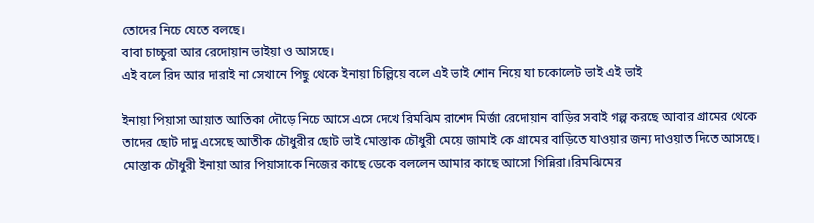তোদের নিচে যেতে বলছে।
বাবা চাচ্চুরা আর রেদোয়ান ভাইয়া ও আসছে।
এই বলে রিদ আর দারাই না সেখানে পিছু থেকে ইনায়া চিল্লিয়ে বলে এই ভাই শোন নিয়ে যা চকোলেট ভাই এই ভাই

ইনায়া পিয়াসা আয়াত আতিকা দৌড়ে নিচে আসে এসে দেখে রিমঝিম রাশেদ মির্জা রেদোয়ান বাড়ির সবাই গল্প করছে আবার গ্রামের থেকে তাদের ছোট দাদু এসেছে আতীক চৌধুরীর ছোট ভাই মোস্তাক চৌধুরী মেয়ে জামাই কে গ্রামের বাড়িতে যাওয়ার জন্য দাওয়াত দিতে আসছে।
মোস্তাক চৌধুরী ইনায়া আর পিয়াসাকে নিজের কাছে ডেকে বললেন আমার কাছে আসো গিন্নিরা।রিমঝিমের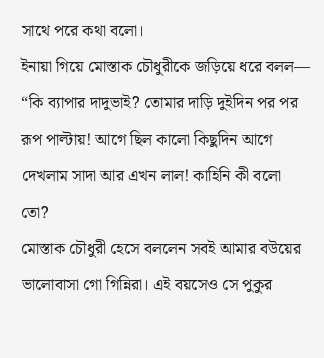সাথে পরে কথা বলো।
ইনায়া গিয়ে মোস্তাক চৌধুরীকে জড়িয়ে ধরে বলল— “কি ব্যাপার দাদুভাই? তোমার দাড়ি দুইদিন পর পর রূপ পাল্টায়! আগে ছিল কালো কিছুদিন আগে দেখলাম সাদা আর এখন লাল! কাহিনি কী বলো তো?
মোস্তাক চৌধুরী হেসে বললেন সবই আমার বউয়ের ভালোবাসা গো গিন্নিরা। এই বয়সেও সে পুকুর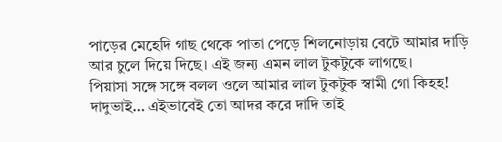পাড়ের মেহেদি গাছ থেকে পাতা পেড়ে শিলনোড়ায় বেটে আমার দাড়ি আর চুলে দিয়ে দিছে। এই জন্য এমন লাল টুকটুকে লাগছে।
পিয়াসা সঙ্গে সঙ্গে বলল ওলে আমার লাল টুকটুক স্বামী গো কিহহ! দাদুভাই… এইভাবেই তো আদর করে দাদি তাই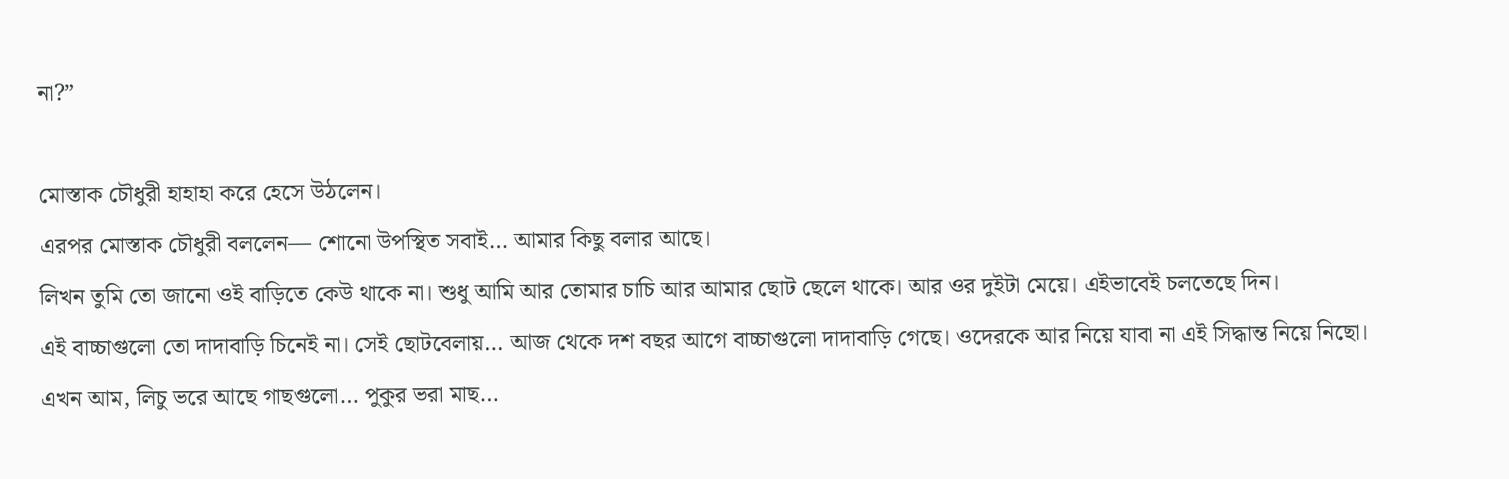না?”

মোস্তাক চৌধুরী হাহাহা করে হেসে উঠলেন।
এরপর মোস্তাক চৌধুরী বললেন— শোনো উপস্থিত সবাই… আমার কিছু বলার আছে।
লিখন তুমি তো জানো ওই বাড়িতে কেউ থাকে না। শুধু আমি আর তোমার চাচি আর আমার ছোট ছেলে থাকে। আর ওর দুইটা মেয়ে। এইভাবেই চলতেছে দিন।
এই বাচ্চাগুলো তো দাদাবাড়ি চিনেই না। সেই ছোটবেলায়… আজ থেকে দশ বছর আগে বাচ্চাগুলো দাদাবাড়ি গেছে। ওদেরকে আর নিয়ে যাবা না এই সিদ্ধান্ত নিয়ে নিছো।
এখন আম, লিচু ভরে আছে গাছগুলো… পুকুর ভরা মাছ…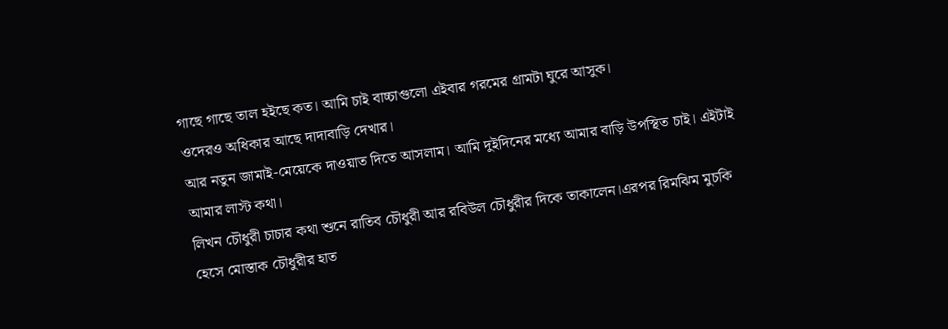গাছে গাছে তাল হইছে কত। আমি চাই বাচ্চাগুলো এইবার গরমের গ্রামটা ঘুরে আসুক।
ওদেরও অধিকার আছে দাদাবাড়ি দেখার।
আর নতুন জামাই-মেয়েকে দাওয়াত দিতে আসলাম। আমি দুইদিনের মধ্যে আমার বাড়ি উপস্থিত চাই। এইটাই আমার লাস্ট কথা।
লিখন চৌধুরী চাচার কথা শুনে রাতিব চৌধুরী আর রবিউল চৌধুরীর দিকে তাকালেন।এরপর রিমঝিম মুচকি হেসে মোস্তাক চৌধুরীর হাত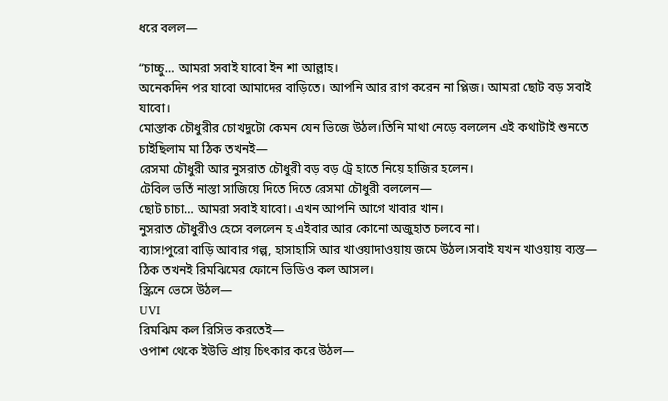ধরে বলল—

“চাচ্চু… আমরা সবাই যাবো ইন শা আল্লাহ।
অনেকদিন পর যাবো আমাদের বাড়িতে। আপনি আর রাগ করেন না প্লিজ। আমরা ছোট বড় সবাই যাবো।
মোস্তাক চৌধুরীর চোখদুটো কেমন যেন ভিজে উঠল।তিনি মাথা নেড়ে বললেন এই কথাটাই শুনতে চাইছিলাম মা ঠিক তখনই—
রেসমা চৌধুরী আর নুসরাত চৌধুরী বড় বড় ট্রে হাতে নিয়ে হাজির হলেন।
টেবিল ভর্তি নাস্তা সাজিয়ে দিতে দিতে রেসমা চৌধুরী বললেন—
ছোট চাচা… আমরা সবাই যাবো। এখন আপনি আগে খাবার খান।
নুসরাত চৌধুরীও হেসে বললেন হ এইবার আর কোনো অজুহাত চলবে না।
ব্যাস!পুরো বাড়ি আবার গল্প, হাসাহাসি আর খাওয়াদাওয়ায় জমে উঠল।সবাই যখন খাওয়ায় ব্যস্ত—
ঠিক তখনই রিমঝিমের ফোনে ভিডিও কল আসল।
স্ক্রিনে ভেসে উঠল—
UVI
রিমঝিম কল রিসিভ করতেই—
ওপাশ থেকে ইউভি প্রায় চিৎকার করে উঠল—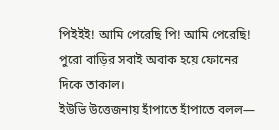পিইইই! আমি পেরেছি পি! আমি পেরেছি!
পুরো বাড়ির সবাই অবাক হয়ে ফোনের দিকে তাকাল।
ইউভি উত্তেজনায় হাঁপাতে হাঁপাতে বলল—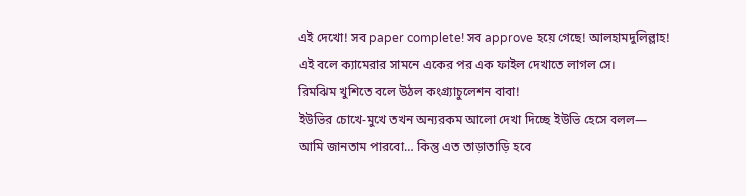এই দেখো! সব paper complete! সব approve হয়ে গেছে! আলহামদুলিল্লাহ!
এই বলে ক্যামেরার সামনে একের পর এক ফাইল দেখাতে লাগল সে।
রিমঝিম খুশিতে বলে উঠল কংগ্র্যাচুলেশন বাবা!
ইউভির চোখে-মুখে তখন অন্যরকম আলো দেখা দিচ্ছে ইউভি হেসে বলল—
আমি জানতাম পারবো… কিন্তু এত তাড়াতাড়ি হবে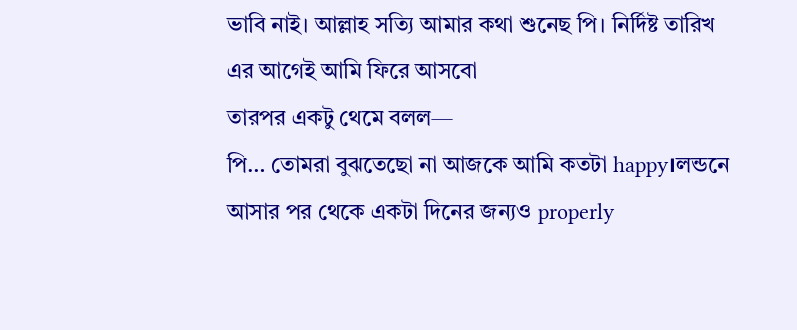ভাবি নাই। আল্লাহ সত্যি আমার কথা শুনেছ পি। নির্দিষ্ট তারিখ এর আগেই আমি ফিরে আসবো
তারপর একটু থেমে বলল—
পি… তোমরা বুঝতেছো না আজকে আমি কতটা happy।লন্ডনে আসার পর থেকে একটা দিনের জন্যও properly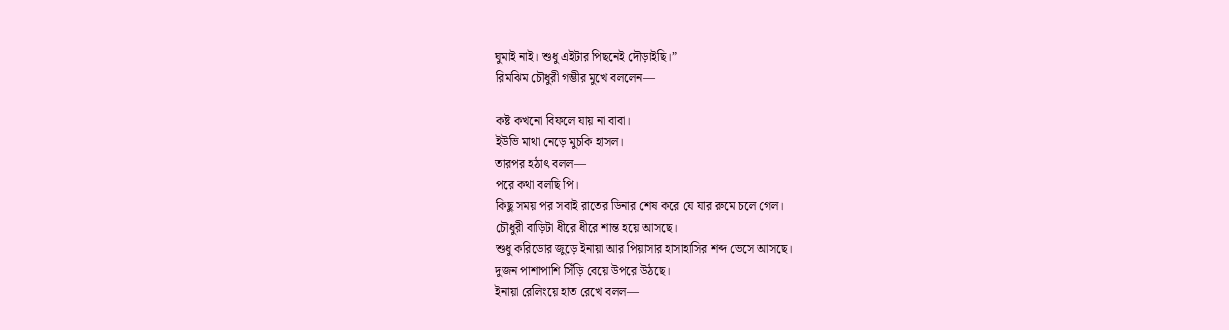ঘুমাই নাই। শুধু এইটার পিছনেই দৌড়াইছি।”
রিমঝিম চৌধুরী গম্ভীর মুখে বললেন—

কষ্ট কখনো বিফলে যায় না বাবা।
ইউভি মাথা নেড়ে মুচকি হাসল।
তারপর হঠাৎ বলল—
পরে কথা বলছি পি।
কিছু সময় পর সবাই রাতের ডিনার শেষ করে যে যার রুমে চলে গেল।
চৌধুরী বাড়িটা ধীরে ধীরে শান্ত হয়ে আসছে।
শুধু করিডোর জুড়ে ইনায়া আর পিয়াসার হাসাহাসির শব্দ ভেসে আসছে।
দুজন পাশাপাশি সিঁড়ি বেয়ে উপরে উঠছে।
ইনায়া রেলিংয়ে হাত রেখে বলল—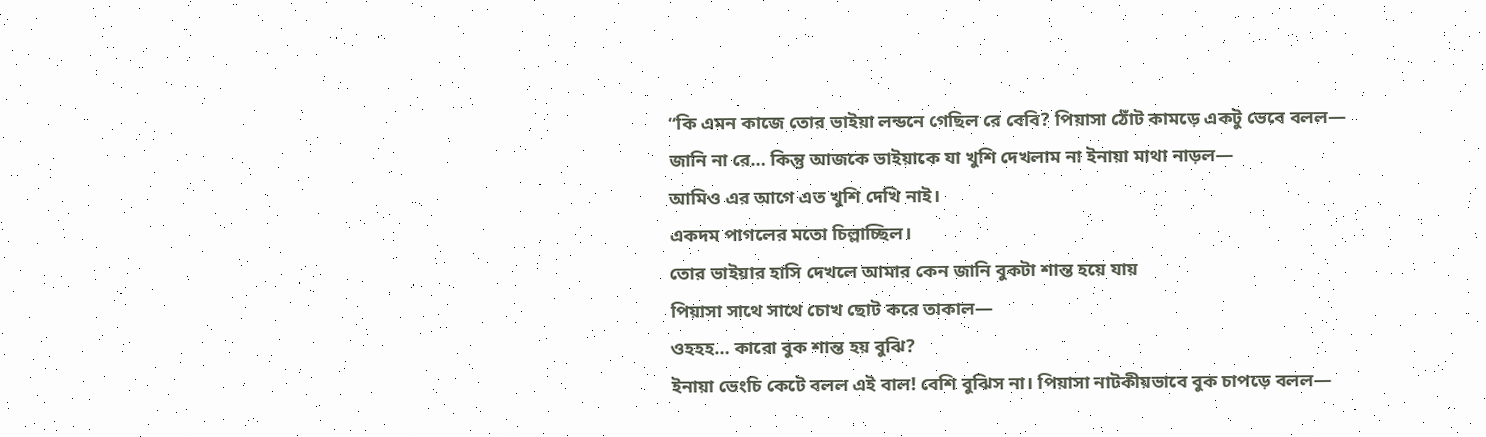“কি এমন কাজে তোর ভাইয়া লন্ডনে গেছিল রে বেবি? পিয়াসা ঠোঁট কামড়ে একটু ভেবে বলল—
জানি না রে… কিন্তু আজকে ভাইয়াকে যা খুশি দেখলাম না ইনায়া মাথা নাড়ল—
আমিও এর আগে এত খুশি দেখি নাই।
একদম পাগলের মতো চিল্লাচ্ছিল।
তোর ভাইয়ার হাসি দেখলে আমার কেন জানি বুকটা শান্ত হয়ে যায়
পিয়াসা সাথে সাথে চোখ ছোট করে তাকাল—
ওহহহ… কারো বুক শান্ত হয় বুঝি?
ইনায়া ভেংচি কেটে বলল এই বাল! বেশি বুঝিস না। পিয়াসা নাটকীয়ভাবে বুক চাপড়ে বলল—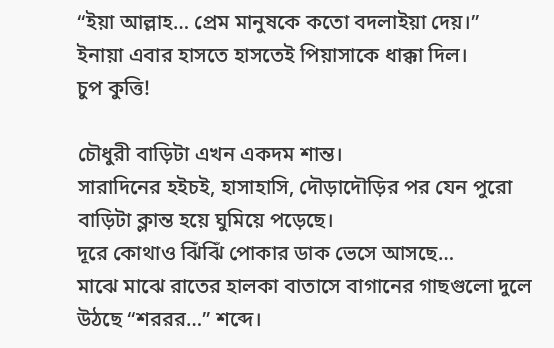“ইয়া আল্লাহ… প্রেম মানুষকে কতো বদলাইয়া দেয়।”
ইনায়া এবার হাসতে হাসতেই পিয়াসাকে ধাক্কা দিল।
চুপ কুত্তি!

চৌধুরী বাড়িটা এখন একদম শান্ত।
সারাদিনের হইচই, হাসাহাসি, দৌড়াদৌড়ির পর যেন পুরো বাড়িটা ক্লান্ত হয়ে ঘুমিয়ে পড়েছে।
দূরে কোথাও ঝিঁঝিঁ পোকার ডাক ভেসে আসছে…
মাঝে মাঝে রাতের হালকা বাতাসে বাগানের গাছগুলো দুলে উঠছে “শররর…” শব্দে।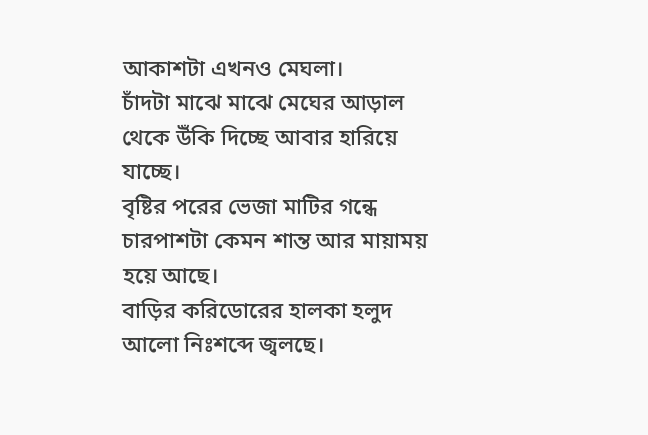আকাশটা এখনও মেঘলা।
চাঁদটা মাঝে মাঝে মেঘের আড়াল থেকে উঁকি দিচ্ছে আবার হারিয়ে যাচ্ছে।
বৃষ্টির পরের ভেজা মাটির গন্ধে চারপাশটা কেমন শান্ত আর মায়াময় হয়ে আছে।
বাড়ির করিডোরের হালকা হলুদ আলো নিঃশব্দে জ্বলছে।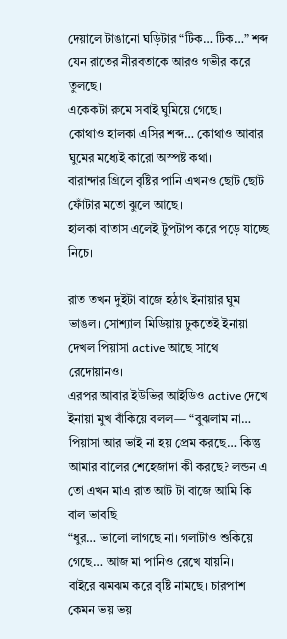দেয়ালে টাঙানো ঘড়িটার “টিক… টিক…” শব্দ যেন রাতের নীরবতাকে আরও গভীর করে তুলছে।
একেকটা রুমে সবাই ঘুমিয়ে গেছে।
কোথাও হালকা এসির শব্দ… কোথাও আবার ঘুমের মধ্যেই কারো অস্পষ্ট কথা।
বারান্দার গ্রিলে বৃষ্টির পানি এখনও ছোট ছোট ফোঁটার মতো ঝুলে আছে।
হালকা বাতাস এলেই টুপটাপ করে পড়ে যাচ্ছে নিচে।

রাত তখন দুইটা বাজে হঠাৎ ইনায়ার ঘুম ভাঙল। সোশ্যাল মিডিয়ায় ঢুকতেই ইনায়া দেখল পিয়াসা active আছে সাথে রেদোয়ানও।
এরপর আবার ইউভির আইডিও active দেখে ইনায়া মুখ বাঁকিয়ে বলল— “বুঝলাম না… পিয়াসা আর ভাই না হয় প্রেম করছে… কিন্তু আমার বালের শেহেজাদা কী করছে? লন্ডন এ তো এখন মাএ রাত আট টা বাজে আমি কি বাল ভাবছি
“ধুর… ভালো লাগছে না। গলাটাও শুকিয়ে গেছে… আজ মা পানিও রেখে যায়নি।
বাইরে ঝমঝম করে বৃষ্টি নামছে। চারপাশ কেমন ভয় ভয়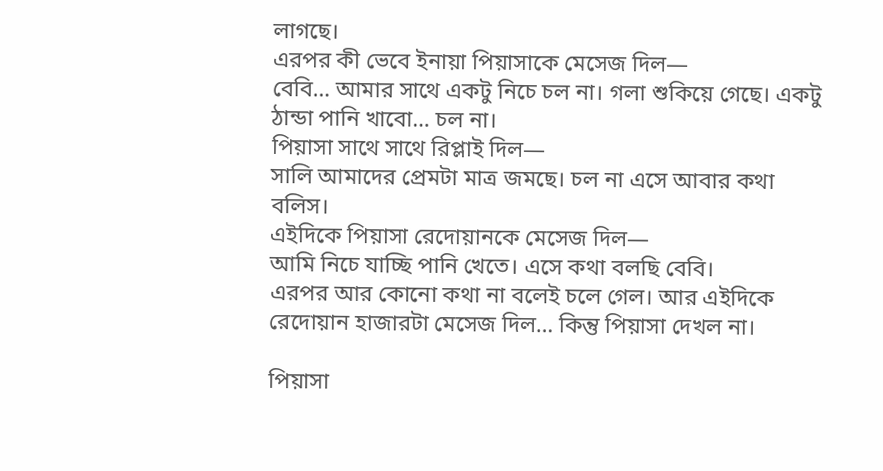লাগছে।
এরপর কী ভেবে ইনায়া পিয়াসাকে মেসেজ দিল—
বেবি… আমার সাথে একটু নিচে চল না। গলা শুকিয়ে গেছে। একটু ঠান্ডা পানি খাবো… চল না।
পিয়াসা সাথে সাথে রিপ্লাই দিল—
সালি আমাদের প্রেমটা মাত্র জমছে। চল না এসে আবার কথা বলিস।
এইদিকে পিয়াসা রেদোয়ানকে মেসেজ দিল—
আমি নিচে যাচ্ছি পানি খেতে। এসে কথা বলছি বেবি।
এরপর আর কোনো কথা না বলেই চলে গেল। আর এইদিকে রেদোয়ান হাজারটা মেসেজ দিল… কিন্তু পিয়াসা দেখল না।

পিয়াসা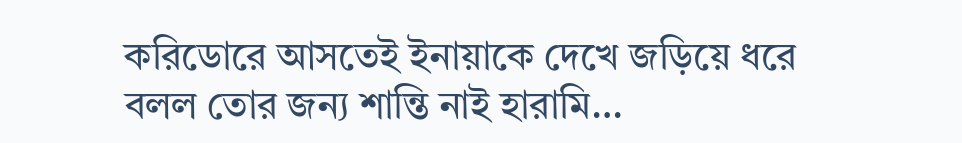করিডোরে আসতেই ইনায়াকে দেখে জড়িয়ে ধরে বলল তোর জন্য শান্তি নাই হারামি…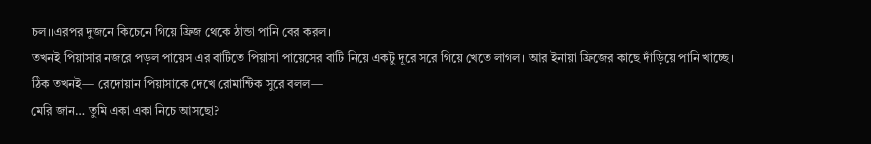চল।।এরপর দুজনে কিচেনে গিয়ে ফ্রিজ থেকে ঠান্ডা পানি বের করল।
তখনই পিয়াসার নজরে পড়ল পায়েস এর বাটিতে পিয়াসা পায়েসের বাটি নিয়ে একটু দূরে সরে গিয়ে খেতে লাগল। আর ইনায়া ফ্রিজের কাছে দাঁড়িয়ে পানি খাচ্ছে।
ঠিক তখনই— রেদোয়ান পিয়াসাকে দেখে রোমান্টিক সুরে বলল—
মেরি জান… তুমি একা একা নিচে আসছো?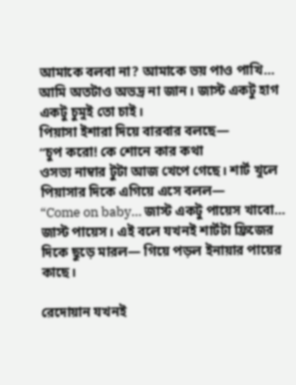আমাকে বলবা না? আমাকে ভয় পাও পাখি… আমি অতটাও অভদ্র না জান। জাস্ট একটু হাগ একটু চুমুই তো চাই।
পিয়াসা ইশারা দিয়ে বারবার বলছে—
“চুপ করো! কে শোনে কার কথা
ওসভ্য নাম্বার টুটা আজ খেপে গেছে। শার্ট খুলে পিয়াসার দিকে এগিয়ে এসে বলল—
“Come on baby… জাস্ট একটু পায়েস খাবো… জাস্ট পায়েস। এই বলে যখনই শার্টটা ফ্রিজের দিকে ছুড়ে মারল— গিয়ে পড়ল ইনায়ার পায়ের কাছে।

রেদোয়ান যখনই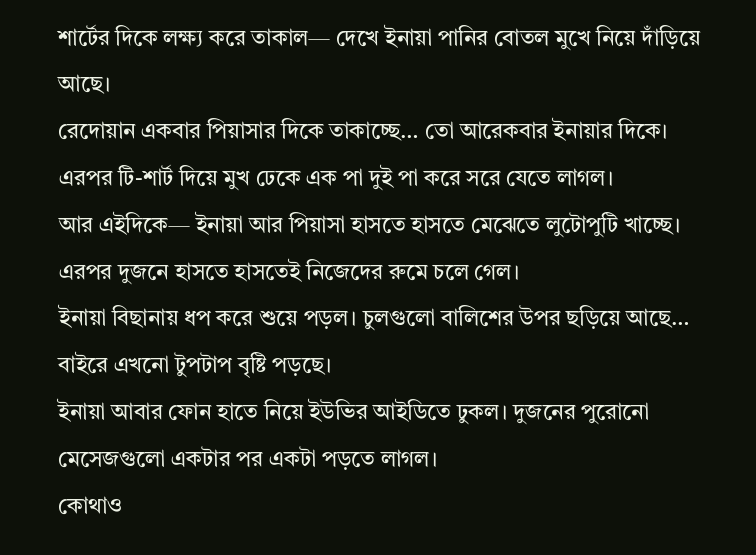শার্টের দিকে লক্ষ্য করে তাকাল— দেখে ইনায়া পানির বোতল মুখে নিয়ে দাঁড়িয়ে আছে।
রেদোয়ান একবার পিয়াসার দিকে তাকাচ্ছে… তো আরেকবার ইনায়ার দিকে।
এরপর টি-শার্ট দিয়ে মুখ ঢেকে এক পা দুই পা করে সরে যেতে লাগল।
আর এইদিকে— ইনায়া আর পিয়াসা হাসতে হাসতে মেঝেতে লুটোপুটি খাচ্ছে।
এরপর দুজনে হাসতে হাসতেই নিজেদের রুমে চলে গেল।
ইনায়া বিছানায় ধপ করে শুয়ে পড়ল। চুলগুলো বালিশের উপর ছড়িয়ে আছে… বাইরে এখনো টুপটাপ বৃষ্টি পড়ছে।
ইনায়া আবার ফোন হাতে নিয়ে ইউভির আইডিতে ঢুকল। দুজনের পুরোনো মেসেজগুলো একটার পর একটা পড়তে লাগল।
কোথাও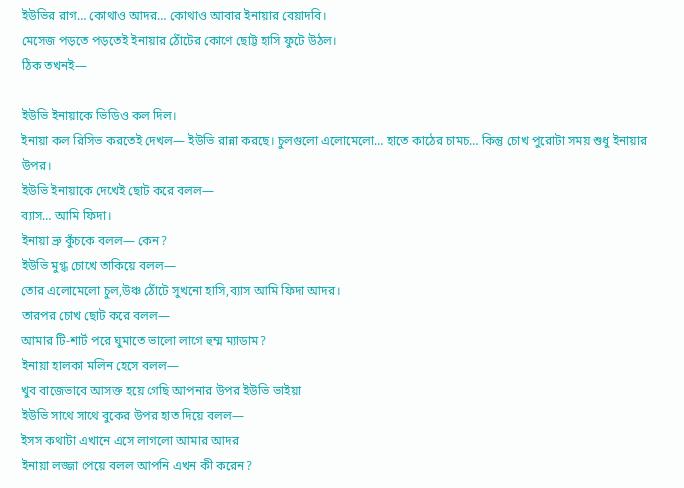ইউভির রাগ… কোথাও আদর… কোথাও আবার ইনায়ার বেয়াদবি।
মেসেজ পড়তে পড়তেই ইনায়ার ঠোঁটের কোণে ছোট্ট হাসি ফুটে উঠল।
ঠিক তখনই—

ইউভি ইনায়াকে ভিডিও কল দিল।
ইনায়া কল রিসিভ করতেই দেখল— ইউভি রান্না করছে। চুলগুলো এলোমেলো… হাতে কাঠের চামচ… কিন্তু চোখ পুরোটা সময় শুধু ইনায়ার উপর।
ইউভি ইনায়াকে দেখেই ছোট করে বলল—
ব্যাস… আমি ফিদা।
ইনায়া ভ্রু কুঁচকে বলল— কেন?
ইউভি মুগ্ধ চোখে তাকিয়ে বলল—
তোর এলোমেলো চুল,উঞ্চ ঠোঁটে সুখনো হাসি,ব্যাস আমি ফিদা আদর।
তারপর চোখ ছোট করে বলল—
আমার টি-শার্ট পরে ঘুমাতে ভালো লাগে হুম্ম ম্যাডাম?
ইনায়া হালকা মলিন হেসে বলল—
খুব বাজেভাবে আসক্ত হয়ে গেছি আপনার উপর ইউভি ভাইয়া
ইউভি সাথে সাথে বুকের উপর হাত দিয়ে বলল—
ইসস কথাটা এখানে এসে লাগলো আমার আদর
ইনায়া লজ্জা পেয়ে বলল আপনি এখন কী করেন?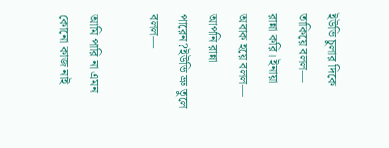ইউভি চুলার দিকে তাকিয়ে বলল—
রান্না করি। ইনায়া অবাক হয়ে বলল—
আপনি রান্না পারেন?ইউভি ভ্রু তুলে বলল—

আমি পারি না এমন কোনো কাজ নাই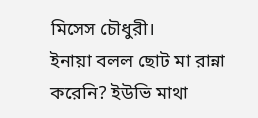মিসেস চৌধুরী।
ইনায়া বলল ছোট মা রান্না করেনি? ইউভি মাথা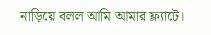নাড়িয়ে বলল আমি আমার ফ্ল্যাটে।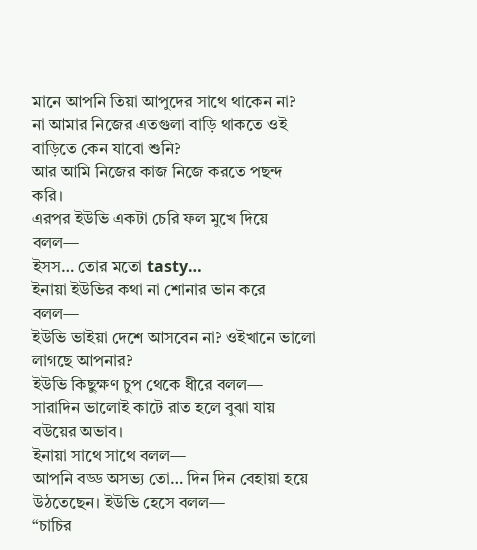মানে আপনি তিয়া আপুদের সাথে থাকেন না?
না আমার নিজের এতগুলা বাড়ি থাকতে ওই বাড়িতে কেন যাবো শুনি?
আর আমি নিজের কাজ নিজে করতে পছন্দ করি।
এরপর ইউভি একটা চেরি ফল মুখে দিয়ে বলল—
ইসস… তোর মতো tasty…
ইনায়া ইউভির কথা না শোনার ভান করে বলল—
ইউভি ভাইয়া দেশে আসবেন না? ওইখানে ভালো লাগছে আপনার?
ইউভি কিছুক্ষণ চুপ থেকে ধীরে বলল—
সারাদিন ভালোই কাটে রাত হলে বুঝা যায় বউয়ের অভাব।
ইনায়া সাথে সাথে বলল—
আপনি বড্ড অসভ্য তো… দিন দিন বেহায়া হয়ে উঠতেছেন। ইউভি হেসে বলল—
“চাচির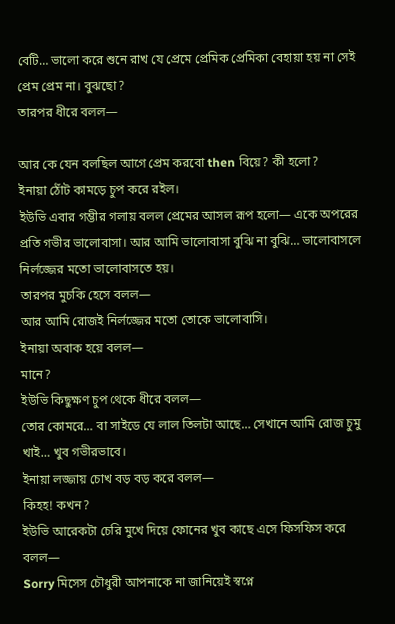বেটি… ভালো করে শুনে রাখ যে প্রেমে প্রেমিক প্রেমিকা বেহায়া হয় না সেই প্রেম প্রেম না। বুঝছো?
তারপর ধীরে বলল—

আর কে যেন বলছিল আগে প্রেম করবো then বিয়ে? কী হলো?
ইনায়া ঠোঁট কামড়ে চুপ করে রইল।
ইউভি এবার গম্ভীর গলায় বলল প্রেমের আসল রূপ হলো— একে অপরের প্রতি গভীর ভালোবাসা। আর আমি ভালোবাসা বুঝি না বুঝি… ভালোবাসলে নির্লজ্জের মতো ভালোবাসতে হয়।
তারপর মুচকি হেসে বলল—
আর আমি রোজই নির্লজ্জের মতো তোকে ভালোবাসি।
ইনায়া অবাক হয়ে বলল—
মানে?
ইউভি কিছুক্ষণ চুপ থেকে ধীরে বলল—
তোর কোমরে… বা সাইডে যে লাল তিলটা আছে… সেখানে আমি রোজ চুমু খাই… খুব গভীরভাবে।
ইনায়া লজ্জায় চোখ বড় বড় করে বলল—
কিহহ! কখন?
ইউভি আরেকটা চেরি মুখে দিয়ে ফোনের খুব কাছে এসে ফিসফিস করে বলল—
Sorry মিসেস চৌধুরী আপনাকে না জানিয়েই স্বপ্নে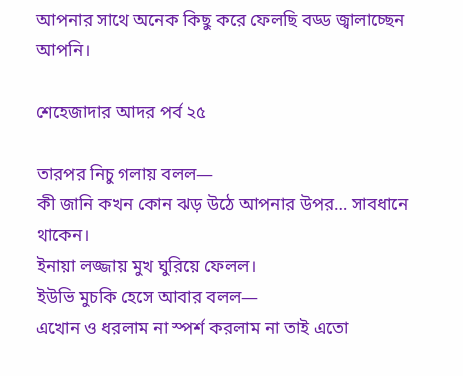আপনার সাথে অনেক কিছু করে ফেলছি বড্ড জ্বালাচ্ছেন আপনি।

শেহেজাদার আদর পর্ব ২৫

তারপর নিচু গলায় বলল—
কী জানি কখন কোন ঝড় উঠে আপনার উপর… সাবধানে থাকেন।
ইনায়া লজ্জায় মুখ ঘুরিয়ে ফেলল।
ইউভি মুচকি হেসে আবার বলল—
এখোন ও ধরলাম না স্পর্শ করলাম না তাই এতো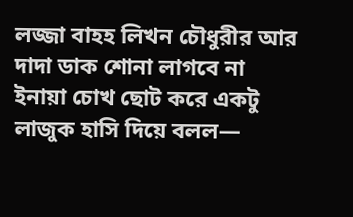লজ্জা বাহহ লিখন চৌধুরীর আর দাদা ডাক শোনা লাগবে না
ইনায়া চোখ ছোট করে একটু লাজুক হাসি দিয়ে বলল—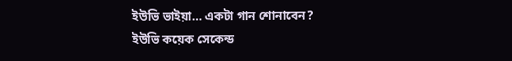ইউভি ভাইয়া… একটা গান শোনাবেন?
ইউভি কয়েক সেকেন্ড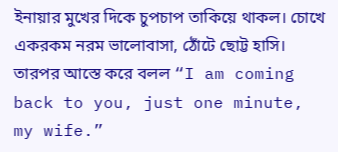ইনায়ার মুখের দিকে চুপচাপ তাকিয়ে থাকল। চোখে একরকম নরম ভালোবাসা, ঠোঁটে ছোট্ট হাসি।
তারপর আস্তে করে বলল “I am coming back to you, just one minute, my wife.”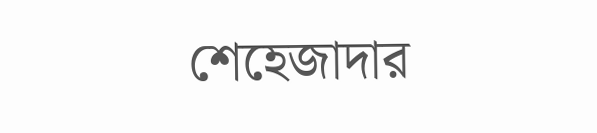শেহেজাদার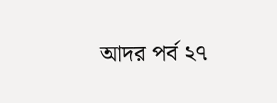আদর পর্ব ২৭